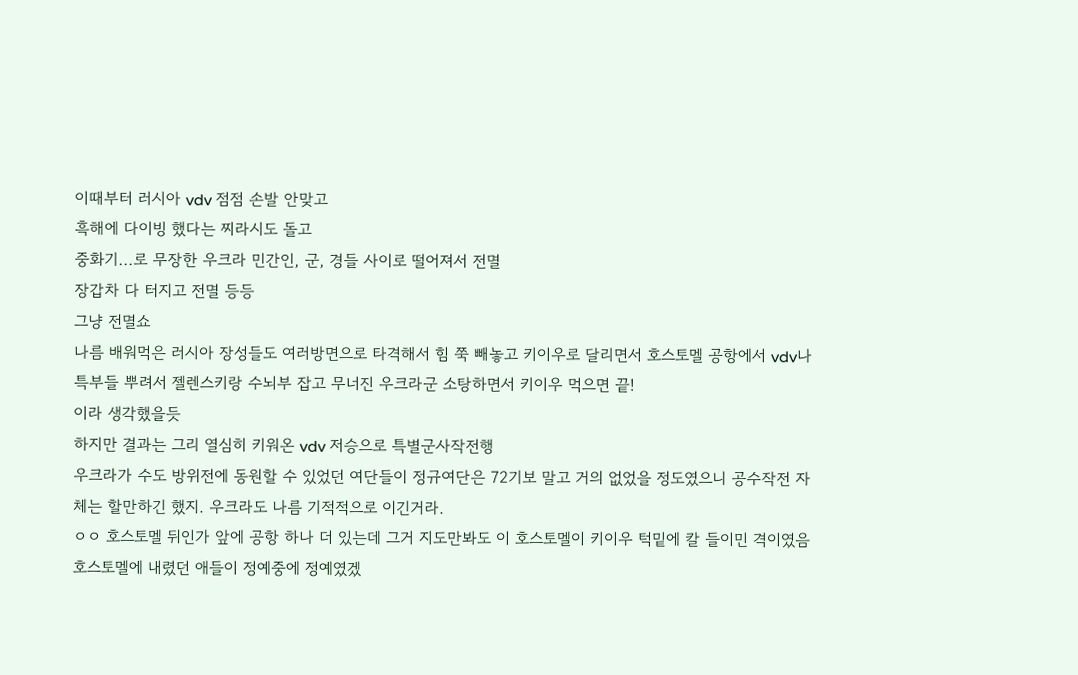이때부터 러시아 vdv 점점 손발 안맞고
흑해에 다이빙 했다는 찌라시도 돌고
중화기...로 무장한 우크라 민간인, 군, 경들 사이로 떨어져서 전멸
장갑차 다 터지고 전멸 등등
그냥 전멸쇼
나름 배워먹은 러시아 장성들도 여러방면으로 타격해서 힘 쭉 빼놓고 키이우로 달리면서 호스토멜 공항에서 vdv나 특부들 뿌려서 젤렌스키랑 수뇌부 잡고 무너진 우크라군 소탕하면서 키이우 먹으면 끝!
이라 생각했을듯
하지만 결과는 그리 열심히 키워온 vdv 저승으로 특별군사작전행
우크라가 수도 방위전에 동원할 수 있었던 여단들이 정규여단은 72기보 말고 거의 없었을 정도였으니 공수작전 자체는 할만하긴 했지. 우크라도 나름 기적적으로 이긴거라.
ㅇㅇ 호스토멜 뒤인가 앞에 공항 하나 더 있는데 그거 지도만봐도 이 호스토멜이 키이우 턱밑에 칼 들이민 격이였음
호스토멜에 내렸던 애들이 정예중에 정예였겠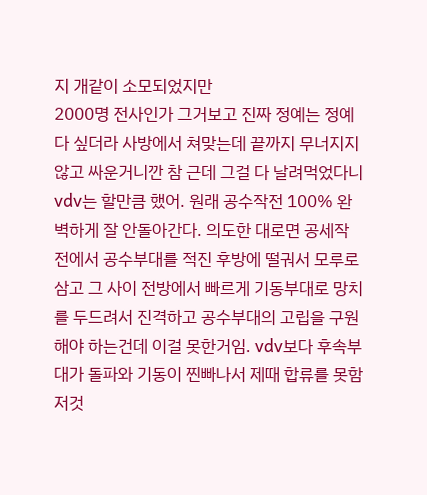지 개같이 소모되었지만
2000명 전사인가 그거보고 진짜 정예는 정예다 싶더라 사방에서 쳐맞는데 끝까지 무너지지 않고 싸운거니깐 참 근데 그걸 다 날려먹었다니
vdv는 할만큼 했어. 원래 공수작전 100% 완벽하게 잘 안돌아간다. 의도한 대로면 공세작전에서 공수부대를 적진 후방에 떨궈서 모루로 삼고 그 사이 전방에서 빠르게 기동부대로 망치를 두드려서 진격하고 공수부대의 고립을 구원해야 하는건데 이걸 못한거임. vdv보다 후속부대가 돌파와 기동이 찐빠나서 제때 합류를 못함
저것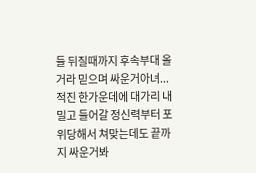들 뒤질때까지 후속부대 올거라 믿으며 싸운거아녀... 적진 한가운데에 대가리 내밀고 들어갈 정신력부터 포위당해서 쳐맞는데도 끝까지 싸운거봐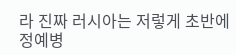라 진짜 러시아는 저렇게 초반에 정예병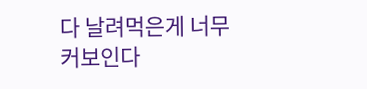다 날려먹은게 너무 커보인다